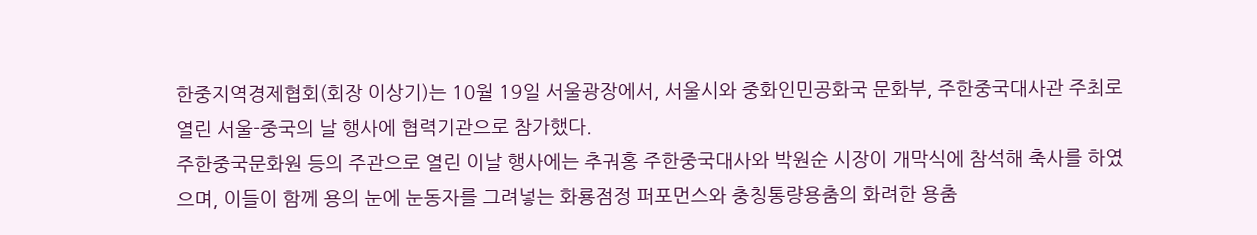한중지역경제협회(회장 이상기)는 10월 19일 서울광장에서, 서울시와 중화인민공화국 문화부, 주한중국대사관 주최로 열린 서울-중국의 날 행사에 협력기관으로 참가했다.
주한중국문화원 등의 주관으로 열린 이날 행사에는 추궈홍 주한중국대사와 박원순 시장이 개막식에 참석해 축사를 하였으며, 이들이 함께 용의 눈에 눈동자를 그려넣는 화룡점정 퍼포먼스와 충칭통량용춤의 화려한 용춤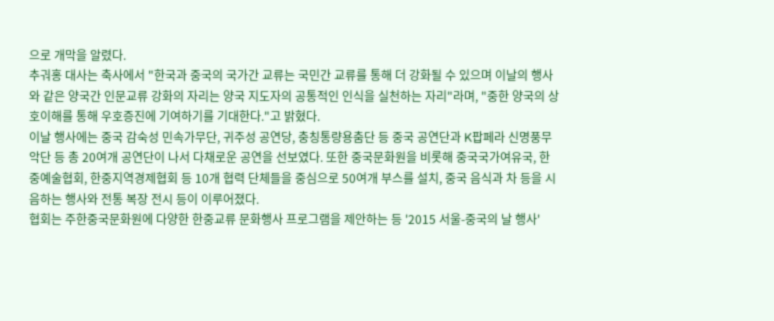으로 개막을 알렸다.
추궈홍 대사는 축사에서 "한국과 중국의 국가간 교류는 국민간 교류를 통해 더 강화될 수 있으며 이날의 행사와 같은 양국간 인문교류 강화의 자리는 양국 지도자의 공통적인 인식을 실천하는 자리"라며, "중한 양국의 상호이해를 통해 우호증진에 기여하기를 기대한다."고 밝혔다.
이날 행사에는 중국 감숙성 민속가무단, 귀주성 공연당, 충칭통량용춤단 등 중국 공연단과 K팝페라 신명풍무악단 등 총 20여개 공연단이 나서 다채로운 공연을 선보였다. 또한 중국문화원을 비롯해 중국국가여유국, 한중예술협회, 한중지역경제협회 등 10개 협력 단체들을 중심으로 50여개 부스를 설치, 중국 음식과 차 등을 시음하는 행사와 전통 복장 전시 등이 이루어졌다.
협회는 주한중국문화원에 다양한 한중교류 문화행사 프로그램을 제안하는 등 '2015 서울-중국의 날 행사'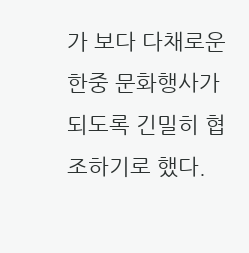가 보다 다채로운 한중 문화행사가 되도록 긴밀히 협조하기로 했다.